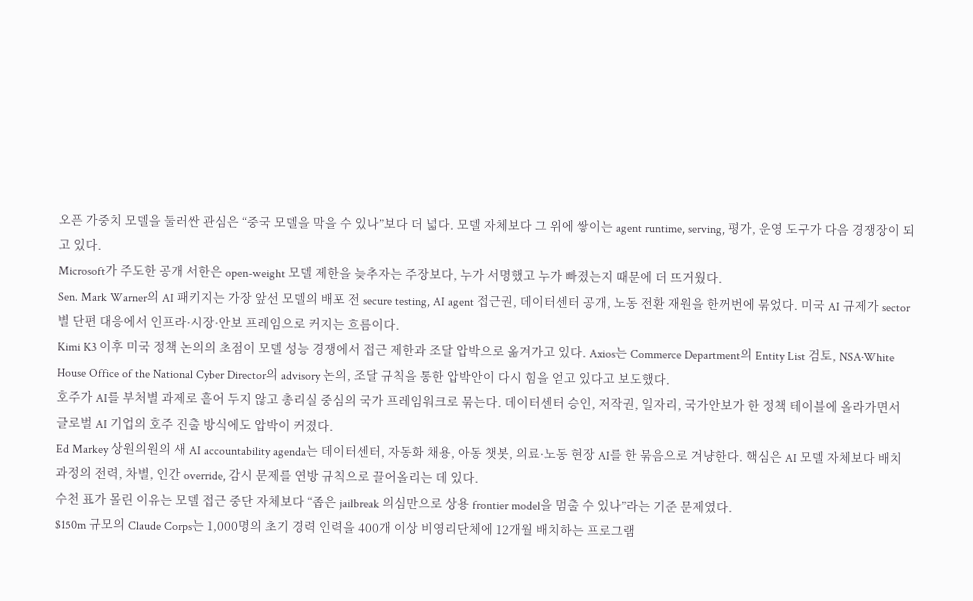오픈 가중치 모델을 둘러싼 관심은 “중국 모델을 막을 수 있나”보다 더 넓다. 모델 자체보다 그 위에 쌓이는 agent runtime, serving, 평가, 운영 도구가 다음 경쟁장이 되고 있다.
Microsoft가 주도한 공개 서한은 open-weight 모델 제한을 늦추자는 주장보다, 누가 서명했고 누가 빠졌는지 때문에 더 뜨거웠다.
Sen. Mark Warner의 AI 패키지는 가장 앞선 모델의 배포 전 secure testing, AI agent 접근권, 데이터센터 공개, 노동 전환 재원을 한꺼번에 묶었다. 미국 AI 규제가 sector별 단편 대응에서 인프라·시장·안보 프레임으로 커지는 흐름이다.
Kimi K3 이후 미국 정책 논의의 초점이 모델 성능 경쟁에서 접근 제한과 조달 압박으로 옮겨가고 있다. Axios는 Commerce Department의 Entity List 검토, NSA·White House Office of the National Cyber Director의 advisory 논의, 조달 규칙을 통한 압박안이 다시 힘을 얻고 있다고 보도했다.
호주가 AI를 부처별 과제로 흩어 두지 않고 총리실 중심의 국가 프레임워크로 묶는다. 데이터센터 승인, 저작권, 일자리, 국가안보가 한 정책 테이블에 올라가면서 글로벌 AI 기업의 호주 진출 방식에도 압박이 커졌다.
Ed Markey 상원의원의 새 AI accountability agenda는 데이터센터, 자동화 채용, 아동 챗봇, 의료·노동 현장 AI를 한 묶음으로 겨냥한다. 핵심은 AI 모델 자체보다 배치 과정의 전력, 차별, 인간 override, 감시 문제를 연방 규칙으로 끌어올리는 데 있다.
수천 표가 몰린 이유는 모델 접근 중단 자체보다 “좁은 jailbreak 의심만으로 상용 frontier model을 멈출 수 있나”라는 기준 문제였다.
$150m 규모의 Claude Corps는 1,000명의 초기 경력 인력을 400개 이상 비영리단체에 12개월 배치하는 프로그램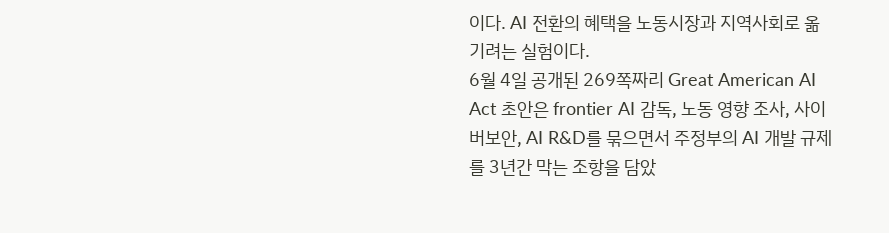이다. AI 전환의 혜택을 노동시장과 지역사회로 옮기려는 실험이다.
6월 4일 공개된 269쪽짜리 Great American AI Act 초안은 frontier AI 감독, 노동 영향 조사, 사이버보안, AI R&D를 묶으면서 주정부의 AI 개발 규제를 3년간 막는 조항을 담았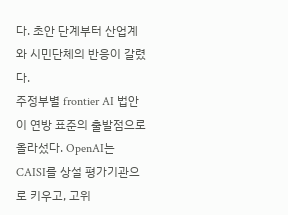다. 초안 단계부터 산업계와 시민단체의 반응이 갈렸다.
주정부별 frontier AI 법안이 연방 표준의 출발점으로 올라섰다. OpenAI는 CAISI를 상설 평가기관으로 키우고, 고위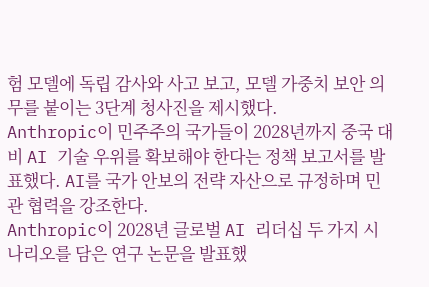험 모델에 독립 감사와 사고 보고, 모델 가중치 보안 의무를 붙이는 3단계 청사진을 제시했다.
Anthropic이 민주주의 국가들이 2028년까지 중국 대비 AI 기술 우위를 확보해야 한다는 정책 보고서를 발표했다. AI를 국가 안보의 전략 자산으로 규정하며 민관 협력을 강조한다.
Anthropic이 2028년 글로벌 AI 리더십 두 가지 시나리오를 담은 연구 논문을 발표했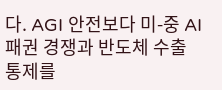다. AGI 안전보다 미-중 AI 패권 경쟁과 반도체 수출 통제를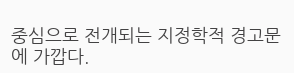중심으로 전개되는 지정학적 경고문에 가깝다.